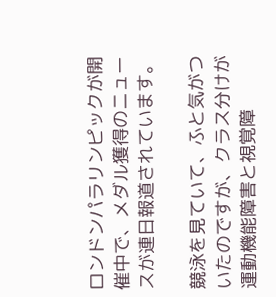ロンドンパラリンピックが開催中で、メダル獲得のニュースが連日報道されています。

競泳を見ていて、ふと気がついたのですが、クラス分けが運動機能障害と視覚障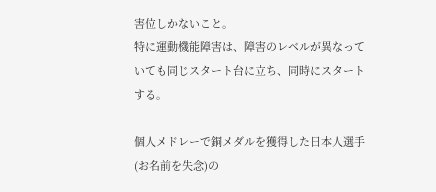害位しかないこと。
特に運動機能障害は、障害のレベルが異なっていても同じスタート台に立ち、同時にスタートする。

個人メドレーで銅メダルを獲得した日本人選手(お名前を失念)の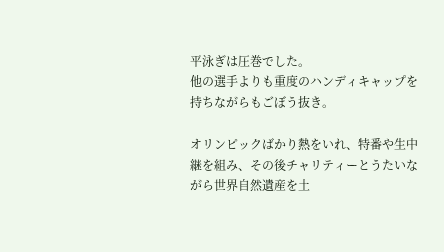平泳ぎは圧巻でした。
他の選手よりも重度のハンディキャップを持ちながらもごぼう抜き。

オリンピックばかり熱をいれ、特番や生中継を組み、その後チャリティーとうたいながら世界自然遺産を土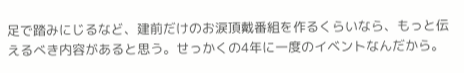足で踏みにじるなど、建前だけのお涙頂戴番組を作るくらいなら、もっと伝えるべき内容があると思う。せっかくの4年に一度のイベントなんだから。